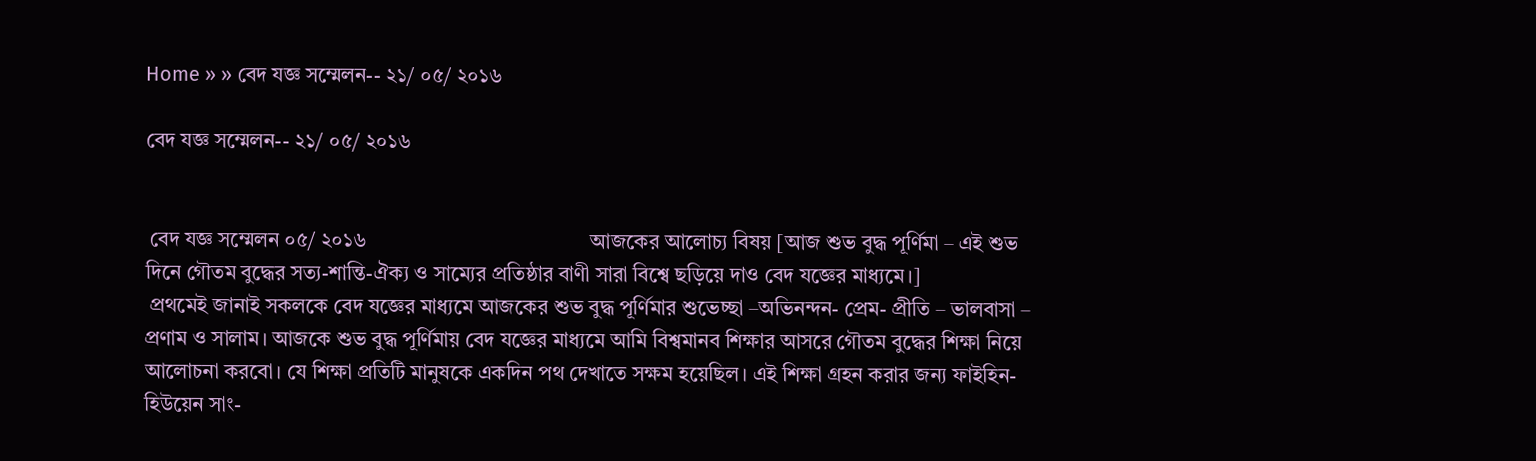Home » » বেদ যজ্ঞ সম্মেলন-- ২১/ ০৫/ ২০১৬

বেদ যজ্ঞ সম্মেলন-- ২১/ ০৫/ ২০১৬


 বেদ যজ্ঞ সম্মেলন ০৫/ ২০১৬                                           আজকের আলোচ্য বিষয় [আজ শুভ বুদ্ধ পূর্ণিমা – এই শুভ দিনে গৌতম বুদ্ধের সত্য-শান্তি-ঐক্য ও সাম্যের প্রতিষ্ঠার বাণী সারা বিশ্বে ছড়িয়ে দাও বেদ যজ্ঞের মাধ্যমে।]
 প্রথমেই জানাই সকলকে বেদ যজ্ঞের মাধ্যমে আজকের শুভ বুদ্ধ পূর্ণিমার শুভেচ্ছা –অভিনন্দন- প্রেম- প্রীতি – ভালবাসা – প্রণাম ও সালাম। আজকে শুভ বুদ্ধ পূর্ণিমায় বেদ যজ্ঞের মাধ্যমে আমি বিশ্বমানব শিক্ষার আসরে গৌতম বুদ্ধের শিক্ষা নিয়ে আলোচনা করবো। যে শিক্ষা প্রতিটি মানুষকে একদিন পথ দেখাতে সক্ষম হয়েছিল। এই শিক্ষা গ্রহন করার জন্য ফাইহিন-হিউয়েন সাং-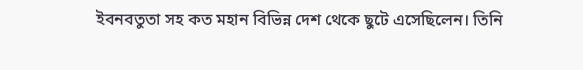ইবনবতুতা সহ কত মহান বিভিন্ন দেশ থেকে ছুটে এসেছিলেন। তিনি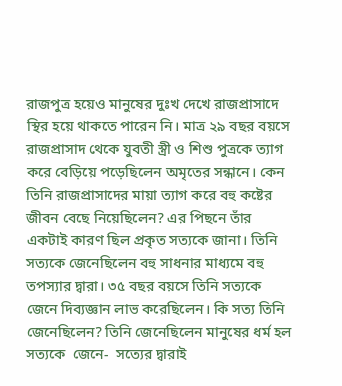রাজপুত্র হয়েও মানুষের দুঃখ দেখে রাজপ্রাসাদে স্থির হয়ে থাকতে পারেন নি। মাত্র ২৯ বছর বয়সে রাজপ্রাসাদ থেকে যুবতী স্ত্রী ও শিশু পুত্রকে ত্যাগ করে বেড়িয়ে পড়েছিলেন অমৃতের সন্ধানে। কেন তিনি রাজপ্রাসাদের মায়া ত্যাগ করে বহু কষ্টের জীবন বেছে নিয়েছিলেন? এর পিছনে তাঁর একটাই কারণ ছিল প্রকৃত সত্যকে জানা। তিনি সত্যকে জেনেছিলেন বহু সাধনার মাধ্যমে বহু তপস্যার দ্বারা। ৩৫ বছর বয়সে তিনি সত্যকে জেনে দিব্যজ্ঞান লাভ করেছিলেন। কি সত্য তিনি জেনেছিলেন? তিনি জেনেছিলেন মানুষের ধর্ম হল সত্যকে  জেনে-  সত্যের দ্বারাই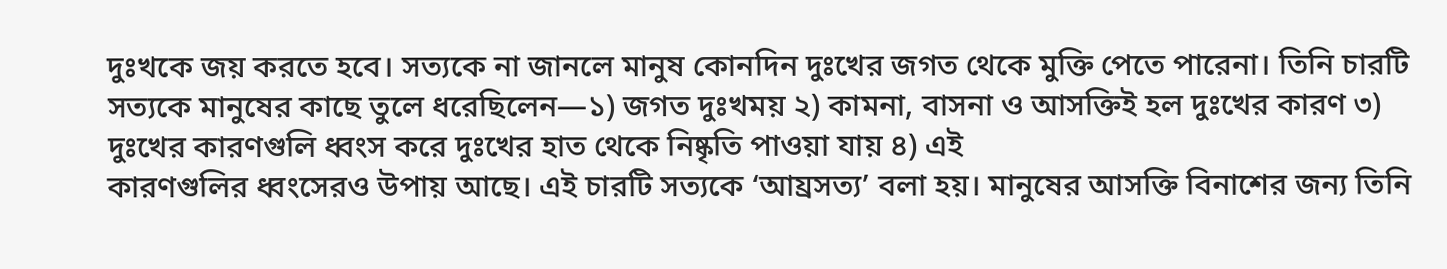দুঃখকে জয় করতে হবে। সত্যকে না জানলে মানুষ কোনদিন দুঃখের জগত থেকে মুক্তি পেতে পারেনা। তিনি চারটি সত্যকে মানুষের কাছে তুলে ধরেছিলেন—১) জগত দুঃখময় ২) কামনা, বাসনা ও আসক্তিই হল দুঃখের কারণ ৩) দুঃখের কারণগুলি ধ্বংস করে দুঃখের হাত থেকে নিষ্কৃতি পাওয়া যায় ৪) এই
কারণগুলির ধ্বংসেরও উপায় আছে। এই চারটি সত্যকে ‘আয্রসত্য’ বলা হয়। মানুষের আসক্তি বিনাশের জন্য তিনি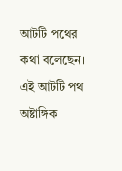আটটি পথের কথা বলেছেন। এই আটটি পথ অষ্টাঙ্গিক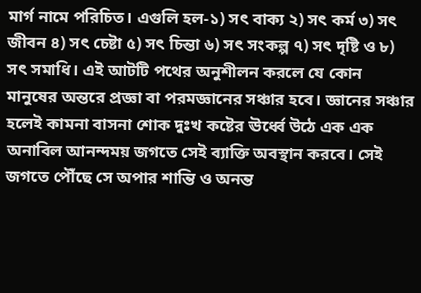মার্গ নামে পরিচিত। এগুলি হল-১) সৎ বাক্য ২) সৎ কর্ম ৩) সৎ জীবন ৪) সৎ চেষ্টা ৫) সৎ চিন্তা ৬) সৎ সংকল্প ৭) সৎ দৃষ্টি ও ৮) সৎ সমাধি। এই আটটি পথের অনুশীলন করলে যে কোন মানুষের অন্তরে প্রজ্ঞা বা পরমজ্ঞানের সঞ্চার হবে। জ্ঞানের সঞ্চার হলেই কামনা বাসনা শোক দুঃখ কষ্টের ঊর্ধ্বে উঠে এক এক অনাবিল আনন্দময় জগতে সেই ব্যাক্তি অবস্থান করবে। সেই জগতে পৌঁছে সে অপার শান্তি ও অনন্ত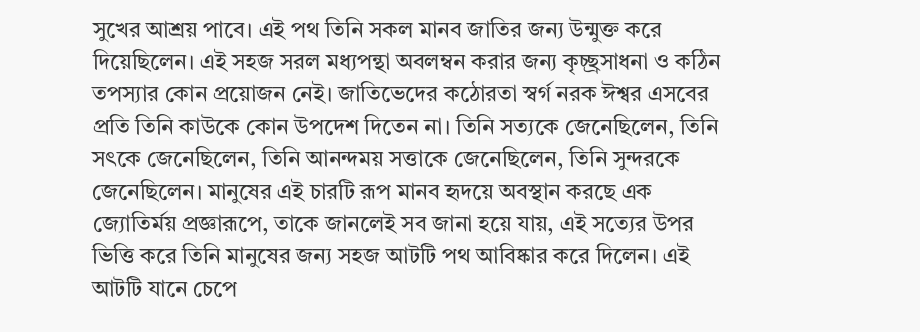সুখের আশ্রয় পাবে। এই পথ তিনি সকল মানব জাতির জন্য উন্মুক্ত করে দিয়েছিলেন। এই সহজ সরল মধ্যপন্থা অবলম্বন করার জন্য কৃচ্ছ্রসাধনা ও কঠিন তপস্যার কোন প্রয়োজন নেই। জাতিভেদের কঠোরতা স্বর্গ নরক ঈশ্বর এসবের প্রতি তিনি কাউকে কোন উপদেশ দিতেন না। তিনি সত্যকে জেনেছিলেন, তিনি সৎকে জেনেছিলেন, তিনি আনন্দময় সত্তাকে জেনেছিলেন, তিনি সুন্দরকে জেনেছিলেন। মানুষের এই চারটি রূপ মানব হৃদয়ে অবস্থান করছে এক জ্যোতির্ময় প্রজ্ঞারূপে, তাকে জানলেই সব জানা হয়ে যায়, এই সত্যের উপর ভিত্তি করে তিনি মানুষের জন্য সহজ আটটি পথ আবিষ্কার করে দিলেন। এই আটটি যানে চেপে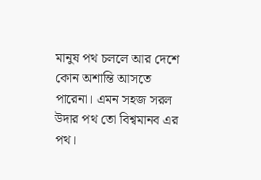মানুষ পথ চললে আর দেশে কোন অশান্তি আসতে পারেনা। এমন সহজ সরল উদার পথ তো বিশ্বমানব এর পথ।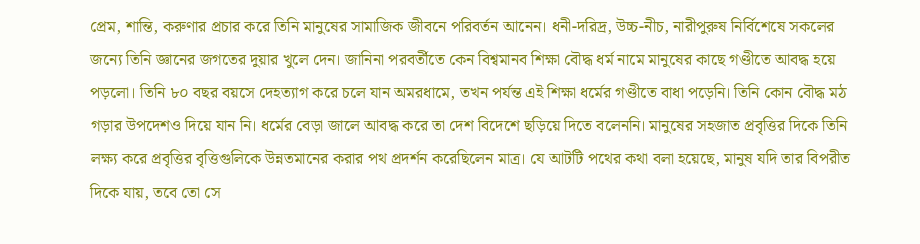প্রেম, শান্তি, করুণার প্রচার করে তিনি মানুষের সামাজিক জীবনে পরিবর্তন আনেন। ধনী-দরিদ্র, উচ্চ-নীচ, নারীপুরুষ নির্বিশেষে সকলের জন্যে তিনি জ্ঞানের জগতের দুয়ার খুলে দেন। জানিনা পরবর্তীতে কেন বিশ্বমানব শিক্ষা বৌদ্ধ ধর্ম নামে মানুষের কাছে গণ্ডীতে আবদ্ধ হয়ে পড়লো। তিনি ৮০ বছর বয়সে দেহত্যাগ করে চলে যান অমরধামে, তখন পর্যন্ত এই শিক্ষা ধর্মের গণ্ডীতে বাধা পড়েনি। তিনি কোন বৌদ্ধ মঠ গড়ার উপদেশও দিয়ে যান নি। ধর্মের বেড়া জালে আবদ্ধ করে তা দেশ বিদেশে ছড়িয়ে দিতে বলেননি। মানুষের সহজাত প্রবৃত্তির দিকে তিনি লক্ষ্য করে প্রবৃত্তির বৃত্তিগুলিকে উন্নতমানের করার পথ প্রদর্শন করেছিলেন মাত্র। যে আটটি পথের কথা বলা হয়েছে, মানুষ যদি তার বিপরীত দিকে যায়, তবে তো সে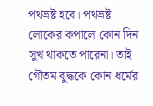পথভ্রষ্ট হবে। পথভ্রষ্ট লোকের কপালে কোন দিন সুখ থাকতে পারেনা। তাই গৌতম বুদ্ধকে কোন ধর্মের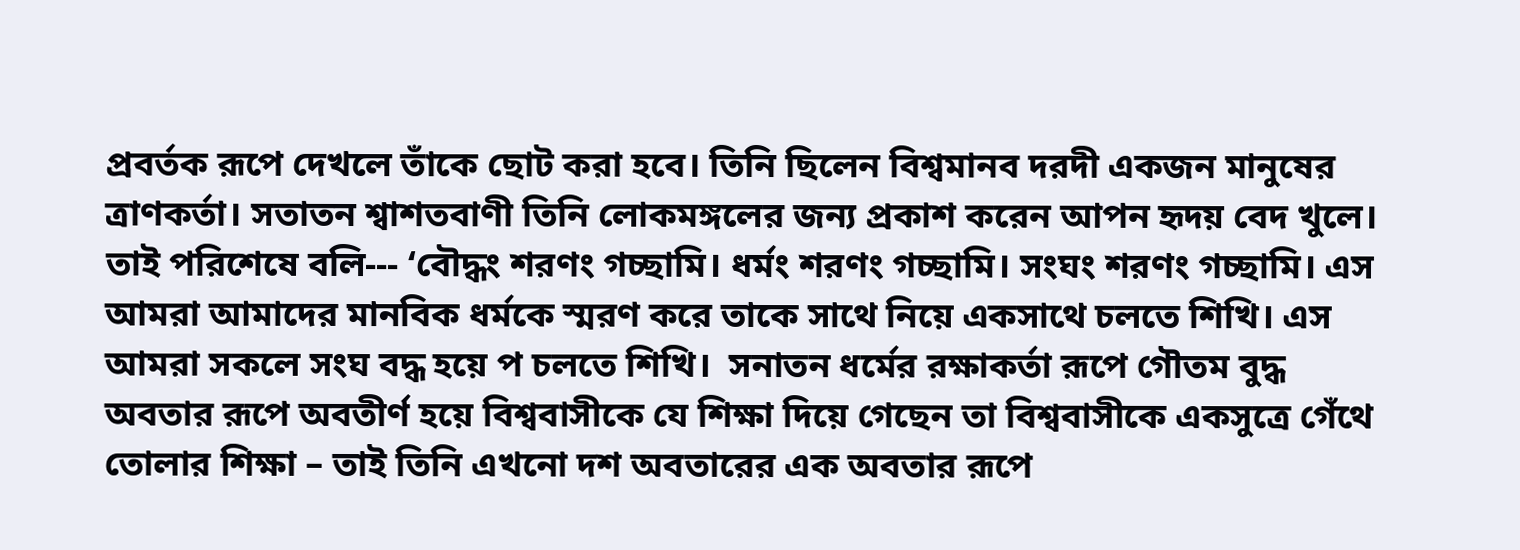প্রবর্তক রূপে দেখলে তাঁকে ছোট করা হবে। তিনি ছিলেন বিশ্বমানব দরদী একজন মানুষের ত্রাণকর্তা। সতাতন শ্বাশতবাণী তিনি লোকমঙ্গলের জন্য প্রকাশ করেন আপন হৃদয় বেদ খুলে। তাই পরিশেষে বলি--- ‘বৌদ্ধং শরণং গচ্ছামি। ধর্মং শরণং গচ্ছামি। সংঘং শরণং গচ্ছামি। এস আমরা আমাদের মানবিক ধর্মকে স্মরণ করে তাকে সাথে নিয়ে একসাথে চলতে শিখি। এস আমরা সকলে সংঘ বদ্ধ হয়ে প চলতে শিখি।  সনাতন ধর্মের রক্ষাকর্তা রূপে গৌতম বুদ্ধ অবতার রূপে অবতীর্ণ হয়ে বিশ্ববাসীকে যে শিক্ষা দিয়ে গেছেন তা বিশ্ববাসীকে একসুত্রে গেঁথে তোলার শিক্ষা – তাই তিনি এখনো দশ অবতারের এক অবতার রূপে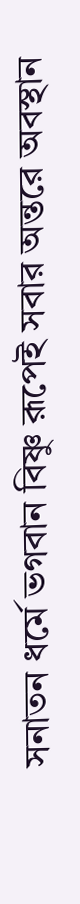সনাতন ধর্মে ভগবান বিষ্ণু রূপেই সবার অন্তরে অবস্থান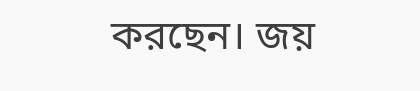করছেন। জয়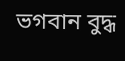ভগবান বুদ্ধ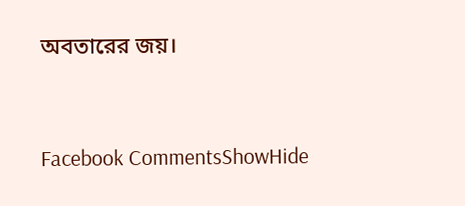অবতারের জয়।


Facebook CommentsShowHide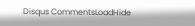Disqus CommentsLoadHide